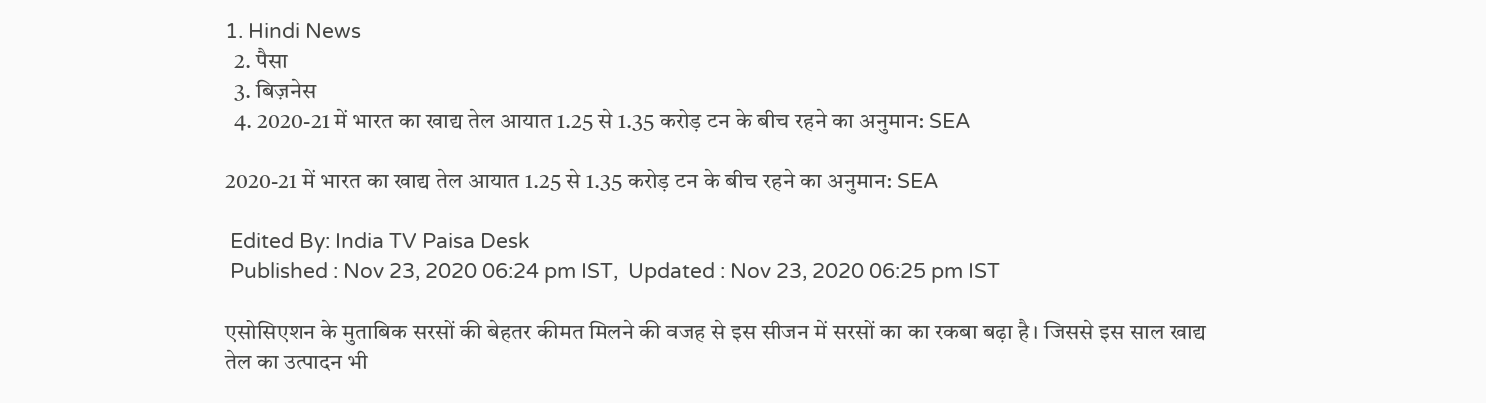1. Hindi News
  2. पैसा
  3. बिज़नेस
  4. 2020-21 में भारत का खाद्य तेल आयात 1.25 से 1.35 करोड़ टन के बीच रहने का अनुमान: SEA

2020-21 में भारत का खाद्य तेल आयात 1.25 से 1.35 करोड़ टन के बीच रहने का अनुमान: SEA

 Edited By: India TV Paisa Desk
 Published : Nov 23, 2020 06:24 pm IST,  Updated : Nov 23, 2020 06:25 pm IST

एसोसिएशन के मुताबिक सरसों की बेहतर कीमत मिलने की वजह से इस सीजन में सरसों का का रकबा बढ़ा है। जिससे इस साल खाद्य तेल का उत्पादन भी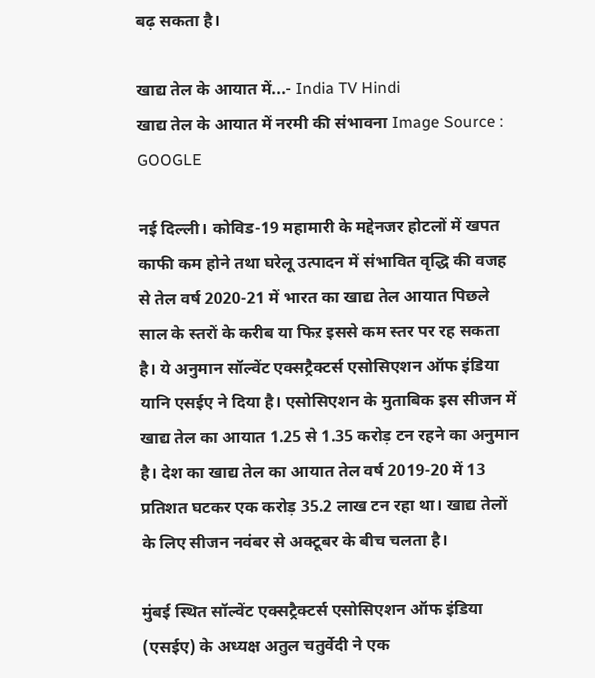बढ़ सकता है।

खाद्य तेल के आयात में...- India TV Hindi
खाद्य तेल के आयात में नरमी की संभावना Image Source : GOOGLE

नई दिल्ली। कोविड-19 महामारी के मद्देनजर होटलों में खपत काफी कम होने तथा घरेलू उत्पादन में संभावित वृद्धि की वजह से तेल वर्ष 2020-21 में भारत का खाद्य तेल आयात पिछले साल के स्तरों के करीब या फिऱ इससे कम स्तर पर रह सकता है। ये अनुमान सॉल्वेंट एक्सट्रैक्टर्स एसोसिएशन ऑफ इंडिया यानि एसईए ने दिया है। एसोसिएशन के मुताबिक इस सीजन में खाद्य तेल का आयात 1.25 से 1.35 करोड़ टन रहने का अनुमान है। देश का खाद्य तेल का आयात तेल वर्ष 2019-20 में 13 प्रतिशत घटकर एक करोड़ 35.2 लाख टन रहा था। खाद्य तेलों के लिए सीजन नवंबर से अक्टूबर के बीच चलता है।

मुंबई स्थित सॉल्वेंट एक्सट्रैक्टर्स एसोसिएशन ऑफ इंडिया (एसईए) के अध्यक्ष अतुल चतुर्वेदी ने एक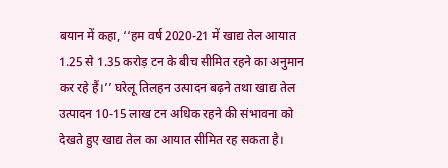बयान में कहा, ‘‘हम वर्ष 2020-21 में खाद्य तेल आयात 1.25 से 1.35 करोड़ टन के बीच सीमित रहने का अनुमान कर रहे हैं।’’ घरेलू तिलहन उत्पादन बढ़ने तथा खाद्य तेल उत्पादन 10-15 लाख टन अधिक रहने की संभावना को देखते हुए खाद्य तेल का आयात सीमित रह सकता है।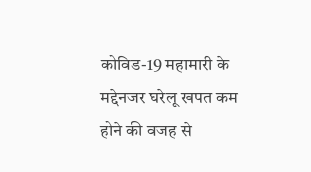कोविड-19 महामारी के मद्देनजर घरेलू खपत कम होने की वजह से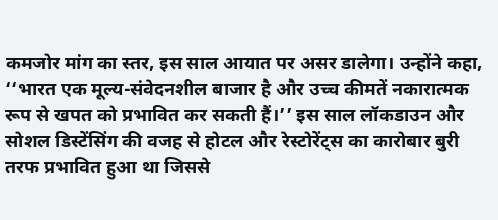कमजोर मांग का स्तर, इस साल आयात पर असर डालेगा। उन्होंने कहा, ‘‘भारत एक मूल्य-संवेदनशील बाजार है और उच्च कीमतें नकारात्मक रूप से खपत को प्रभावित कर सकती हैं।’’ इस साल लॉकडाउन और सोशल डिस्टेंसिंग की वजह से होटल और रेस्टोरेंट्स का कारोबार बुरी तरफ प्रभावित हुआ था जिससे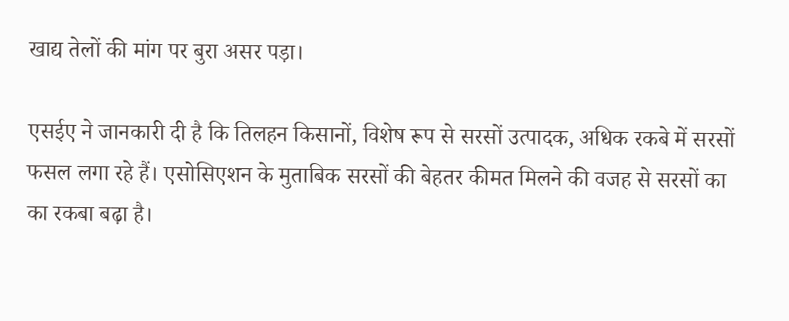खाद्य तेलों की मांग पर बुरा असर पड़ा।

एसईए ने जानकारी दी है कि तिलहन किसानों, विशेष रूप से सरसों उत्पादक, अधिक रकबे में सरसों फसल लगा रहे हैं। एसोसिएशन के मुताबिक सरसों की बेहतर कीमत मिलने की वजह से सरसों का का रकबा बढ़ा है।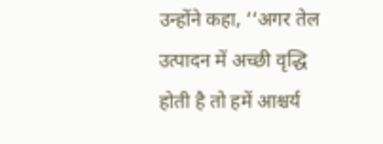उन्होंने कहा, ‘‘अगर तेल उत्पादन में अच्छी वृद्धि होती है तो हमें आश्चर्य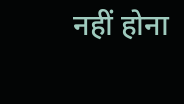नहीं होना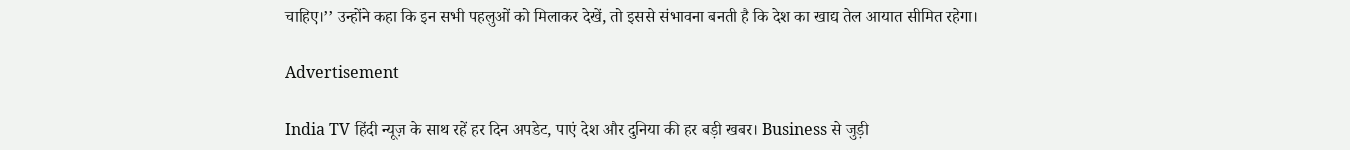चाहिए।’’ उन्होंने कहा कि इन सभी पहलुओं को मिलाकर देखें, तो इससे संभावना बनती है कि देश का खाद्य तेल आयात सीमित रहेगा।

Advertisement

India TV हिंदी न्यूज़ के साथ रहें हर दिन अपडेट, पाएं देश और दुनिया की हर बड़ी खबर। Business से जुड़ी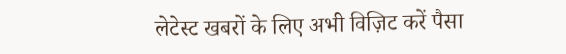लेटेस्ट खबरों के लिए अभी विज़िट करें पैसा